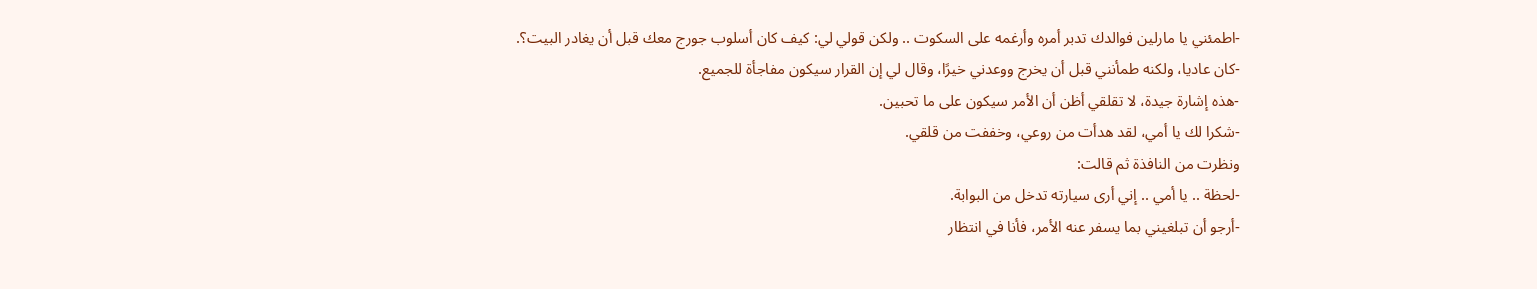-اطمئني يا مارلين فوالدك تدبر أمره وأرغمه على السكوت .. ولكن قولي لي: كيف كان أسلوب جورج معك قبل أن يغادر البيت؟.
-كان عاديا، ولكنه طمأنني قبل أن يخرج ووعدني خيرًا، وقال لي إن القرار سيكون مفاجأة للجميع.
-هذه إشارة جيدة، لا تقلقي أظن أن الأمر سيكون على ما تحبين.
-شكرا لك يا أمي، لقد هدأت من روعي، وخففت من قلقي.
ونظرت من النافذة ثم قالت:
-لحظة .. يا أمي .. إني أرى سيارته تدخل من البوابة.
-أرجو أن تبلغيني بما يسفر عنه الأمر، فأنا في انتظار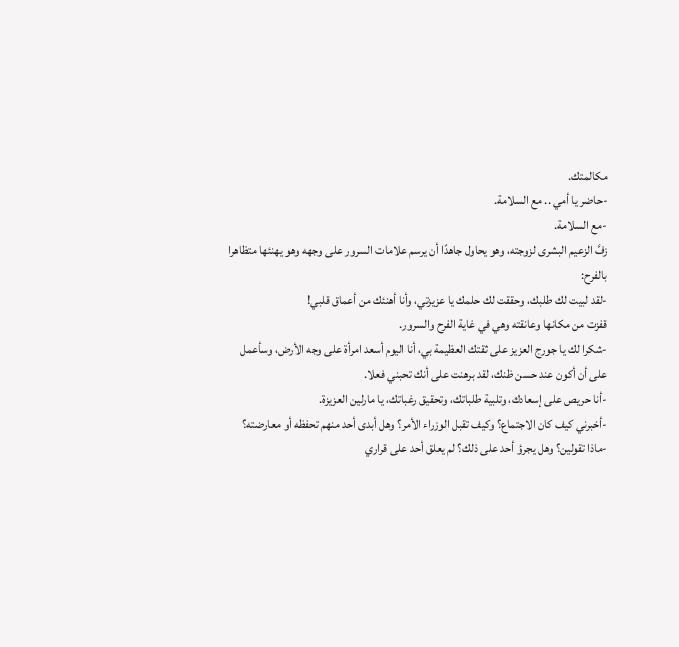مكالمتك.
-حاضر يا أمي .. مع السلامة.
-مع السلامة.
زفَّ الزعيم البشرى لزوجته، وهو يحاول جاهدًا أن يرسم علامات السرور على وجهه وهو يهنئها متظاهرا بالفرح:
-لقد لبيت لك طلبك، وحققت لك حلمك يا عزيزتي، وأنا أهنئك من أعماق قلبي!
قفزت من مكانها وعانقته وهي في غاية الفرح والسرور.
-شكرا لك يا جورج العزيز على ثقتك العظيمة بي، أنا اليوم أسعد امرأة على وجه الأرض، وسأعمل على أن أكون عند حسن ظنك، لقد برهنت على أنك تحبني فعلا.
-أنا حريص على إسعادك، وتلبية طلباتك، وتحقيق رغباتك، يا مارلين العزيزة.
-أخبرني كيف كان الاجتماع؟ وكيف تقبل الوزراء الأمر؟ وهل أبدى أحد منهم تحفظه أو معارضته؟
-ماذا تقولين؟ وهل يجرؤ أحد على ذلك؟ لم يعلق أحد على قراري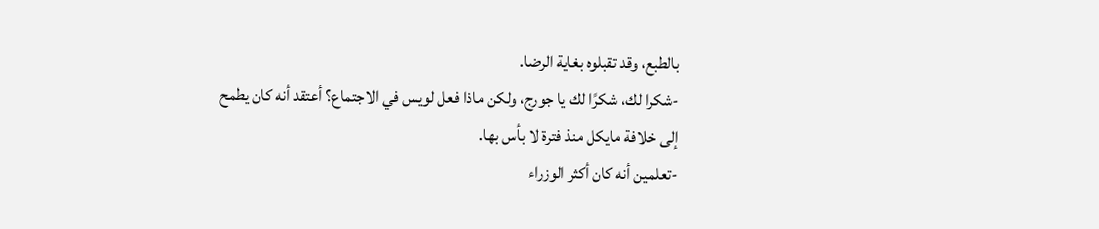بالطبع، وقد تقبلوه بغاية الرضا.
-شكرا لك، شكرًا لك يا جورج، ولكن ماذا فعل لويس في الاجتماع؟ أعتقد أنه كان يطمح إلى خلافة مايكل منذ فترة لا بأس بها.
-تعلمين أنه كان أكثر الوزراء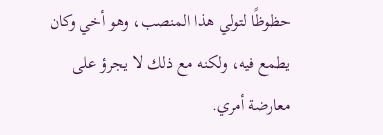حظوظًا لتولي هذا المنصب، وهو أخي وكان يطمع فيه، ولكنه مع ذلك لا يجرؤ على معارضة أمري.